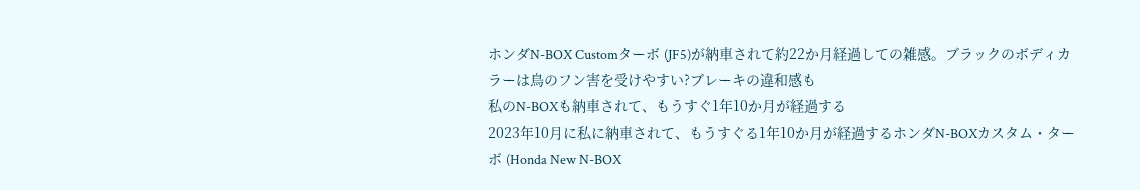ホンダN-BOX Customターボ (JF5)が納車されて約22か月経過しての雑感。ブラックのボディカラーは鳥のフン害を受けやすい?ブレーキの違和感も
私のN-BOXも納車されて、もうすぐ1年10か月が経過する
2023年10月に私に納車されて、もうすぐる1年10か月が経過するホンダN-BOXカスタム・ターボ (Honda New N-BOX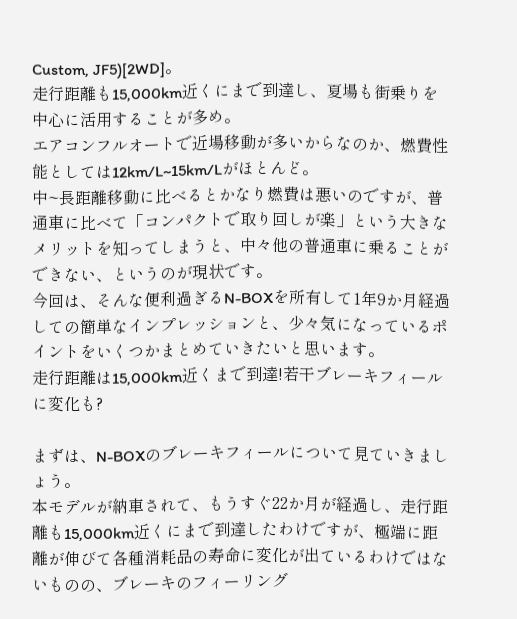Custom, JF5)[2WD]。
走行距離も15,000km近くにまで到達し、夏場も街乗りを中心に活用することが多め。
エアコンフルオートで近場移動が多いからなのか、燃費性能としては12km/L~15km/Lがほとんど。
中~長距離移動に比べるとかなり燃費は悪いのですが、普通車に比べて「コンパクトで取り回しが楽」という大きなメリットを知ってしまうと、中々他の普通車に乗ることができない、というのが現状です。
今回は、そんな便利過ぎるN-BOXを所有して1年9か月経過しての簡単なインプレッションと、少々気になっているポイントをいくつかまとめていきたいと思います。
走行距離は15,000km近くまで到達!若干ブレーキフィールに変化も?

まずは、N-BOXのブレーキフィールについて見ていきましょう。
本モデルが納車されて、もうすぐ22か月が経過し、走行距離も15,000km近くにまで到達したわけですが、極端に距離が伸びて各種消耗品の寿命に変化が出ているわけではないものの、ブレーキのフィーリング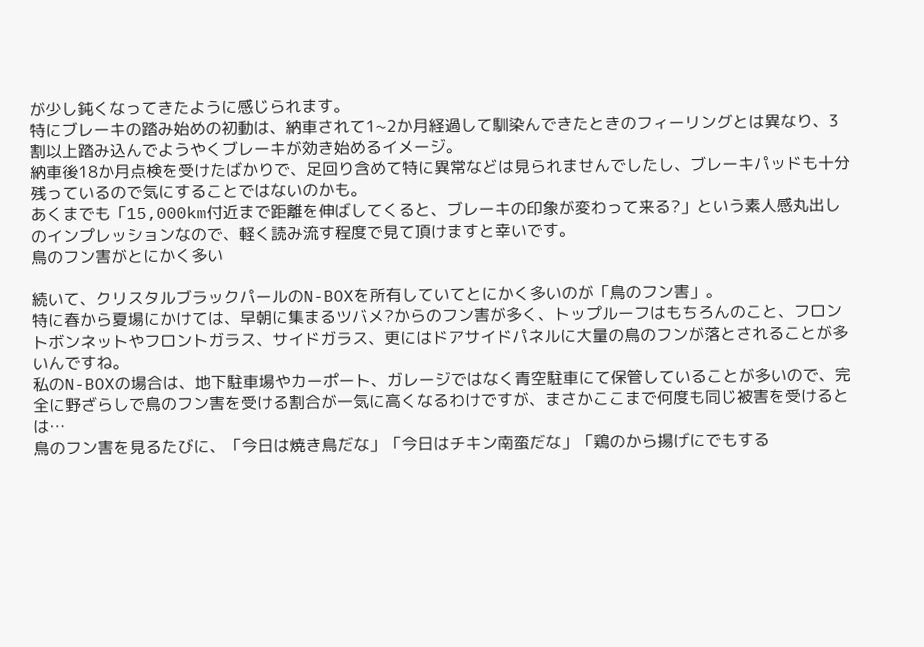が少し鈍くなってきたように感じられます。
特にブレーキの踏み始めの初動は、納車されて1~2か月経過して馴染んできたときのフィーリングとは異なり、3割以上踏み込んでようやくブレーキが効き始めるイメージ。
納車後18か月点検を受けたばかりで、足回り含めて特に異常などは見られませんでしたし、ブレーキパッドも十分残っているので気にすることではないのかも。
あくまでも「15,000km付近まで距離を伸ばしてくると、ブレーキの印象が変わって来る?」という素人感丸出しのインプレッションなので、軽く読み流す程度で見て頂けますと幸いです。
鳥のフン害がとにかく多い

続いて、クリスタルブラックパールのN-BOXを所有していてとにかく多いのが「鳥のフン害」。
特に春から夏場にかけては、早朝に集まるツバメ?からのフン害が多く、トップルーフはもちろんのこと、フロントボンネットやフロントガラス、サイドガラス、更にはドアサイドパネルに大量の鳥のフンが落とされることが多いんですね。
私のN-BOXの場合は、地下駐車場やカーポート、ガレージではなく青空駐車にて保管していることが多いので、完全に野ざらしで鳥のフン害を受ける割合が一気に高くなるわけですが、まさかここまで何度も同じ被害を受けるとは…
鳥のフン害を見るたびに、「今日は焼き鳥だな」「今日はチキン南蛮だな」「鶏のから揚げにでもする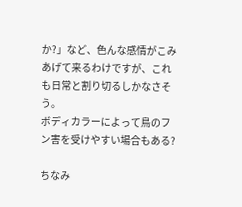か?」など、色んな感情がこみあげて来るわけですが、これも日常と割り切るしかなさそう。
ボディカラーによって鳥のフン害を受けやすい場合もある?

ちなみ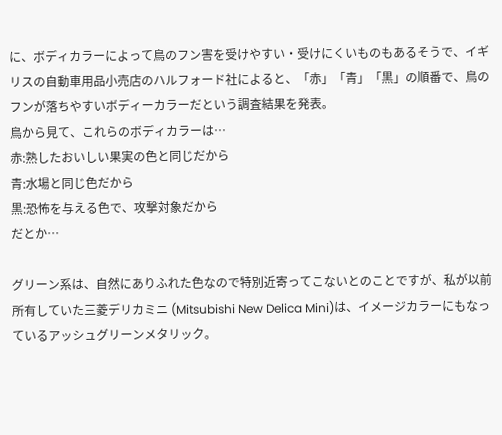に、ボディカラーによって鳥のフン害を受けやすい・受けにくいものもあるそうで、イギリスの自動車用品小売店のハルフォード社によると、「赤」「青」「黒」の順番で、鳥のフンが落ちやすいボディーカラーだという調査結果を発表。
鳥から見て、これらのボディカラーは…
赤:熟したおいしい果実の色と同じだから
青:水場と同じ色だから
黒:恐怖を与える色で、攻撃対象だから
だとか…

グリーン系は、自然にありふれた色なので特別近寄ってこないとのことですが、私が以前所有していた三菱デリカミニ (Mitsubishi New Delica Mini)は、イメージカラーにもなっているアッシュグリーンメタリック。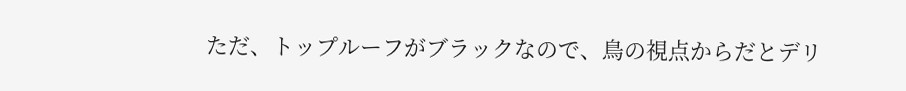ただ、トップルーフがブラックなので、鳥の視点からだとデリ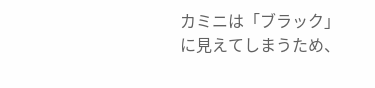カミニは「ブラック」に見えてしまうため、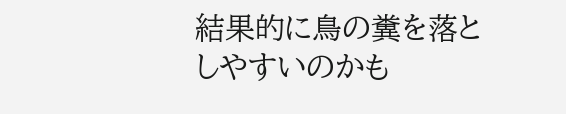結果的に鳥の糞を落としやすいのかも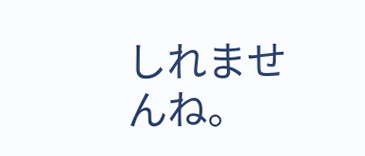しれませんね。